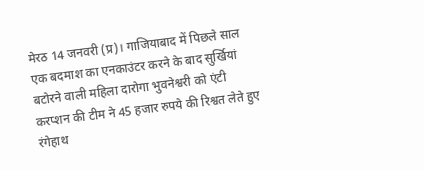मेरठ 14 जनवरी (प्र)। गाजियाबाद में पिछले साल एक बदमाश का एनकाउंटर करने के बाद सुर्खियां बटोरने वाली महिला दारोगा भुवनेश्वरी को एंटी करप्शन की टीम ने 45 हजार रुपये की रिश्वत लेते हुए रंगेहाथ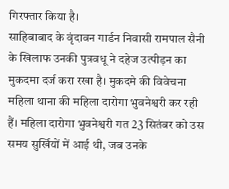गिरफ्तार किया है।
साहिबाबाद के वृंदावन गार्डन निवासी रामपाल सैनी के खिलाफ उनकी पुत्रवधू ने दहेज उत्पीड़न का मुकदमा दर्ज करा रखा है। मुकदमे की विवेचना महिला थाना की महिला दारोगा भुवनेश्वरी कर रही हैं। महिला दारोगा भुवनेश्वरी गत 23 सितंबर को उस समय सुर्खियों में आई थी, जब उनके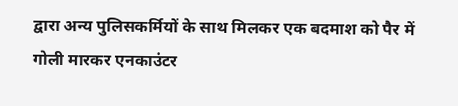द्वारा अन्य पुलिसकर्मियों के साथ मिलकर एक बदमाश को पैर में गोली मारकर एनकाउंटर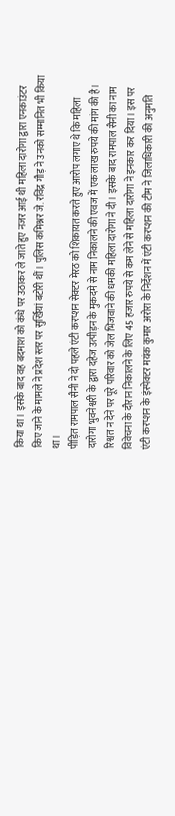किया था। इसके बाद वह बदमाश को कंधे पर उठाकर ले जाते हुए नजर आई थी महिला दारोगा द्वारा एनकाउंटर किए जाने के मामले ने प्रदेश स्तर पर सुर्खियां बटोरी थीं। पुलिस कमिश्नर जे. रविंद्र गौड़ ने उनको सम्मानित भी किया था।
पीड़ित रामपाल सैनी ने दो पहले एंटी करप्शन सेक्टर मेरठ को शिकायत करते हुए आरोप लगाए थे कि महिला दारोगा भुवनेश्वरी के द्वारा दहेज उत्पीड़न के मुकदमे से नाम निकालने की एवज में एक लाख रुपये की मांग की है। रिश्वत न देने पर पूरे परिवार को जेल भिजवाने की धमकी महिला दारोगा ने दी। इसके बाद रामपाल सैनी का नाम विवेचना के दौरान निकालने के लिए 45 हजार रुपये से कम लेने से महिला दारोगा ने इनकार कर दिया। इस पर एंटी करप्शन के इंस्पेक्टर मयंक कुमार अरोरा के निर्देशन में एंटी करप्शन की टीम ने जिलाधिकारी की अनुमति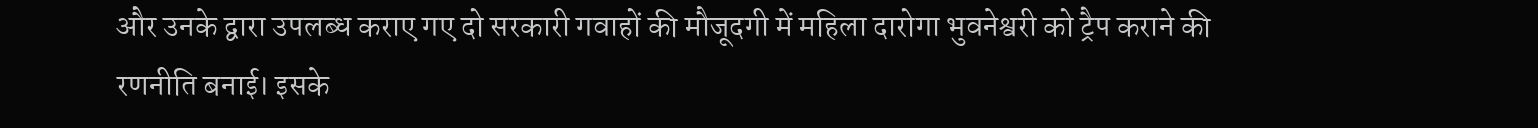और उनके द्वारा उपलब्ध कराए गए दो सरकारी गवाहों की मौजूदगी में महिला दारोगा भुवनेश्वरी को ट्रैप कराने की रणनीति बनाई। इसके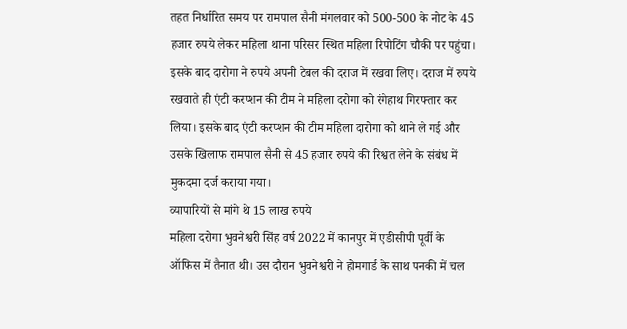तहत निर्धारित समय पर रामपाल सैनी मंगलवार को 500-500 के नोट के 45 हजार रुपये लेकर महिला थाना परिसर स्थित महिला रिपोटिंग चौकी पर पहुंचा। इसके बाद दारोगा ने रुपये अपनी टेबल की दराज में रखवा लिए। दराज में रुपये रखवाते ही एंटी करप्शन की टीम ने महिला दरोगा को रंगेहाथ गिरफ्तार कर लिया। इसके बाद एंटी करप्शन की टीम महिला दारोगा को थाने ले गई और उसके खिलाफ रामपाल सैनी से 45 हजार रुपये की रिश्वत लेने के संबंध में मुकदमा दर्ज कराया गया।
व्यापारियों से मांगे थे 15 लाख रुपये
महिला दरोगा भुवनेश्वरी सिंह वर्ष 2022 में कानपुर में एडीसीपी पूर्वी के ऑफिस में तैनात थी। उस दौरान भुवनेश्वरी ने होमगार्ड के साथ पनकी में चल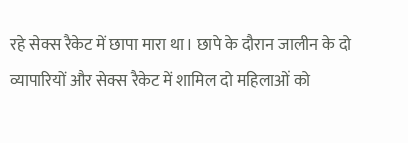रहे सेक्स रैकेट में छापा मारा था। छापे के दौरान जालीन के दो व्यापारियों और सेक्स रैकेट में शामिल दो महिलाओं को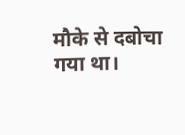मौके से दबोचा गया था।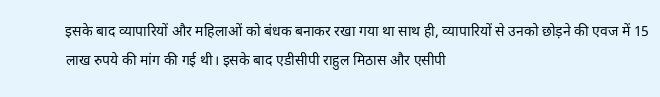इसके बाद व्यापारियों और महिलाओं को बंधक बनाकर रखा गया था साथ ही, व्यापारियों से उनको छोड़ने की एवज में 15 लाख रुपये की मांग की गई थी। इसके बाद एडीसीपी राहुल मिठास और एसीपी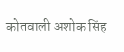कोतवाली अशोक सिंह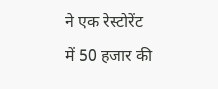ने एक रेस्टोरेंट में 50 हजार की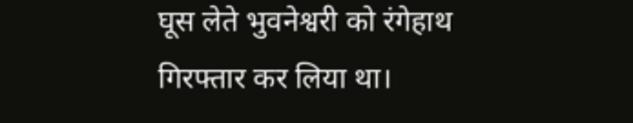घूस लेते भुवनेश्वरी को रंगेहाथ गिरफ्तार कर लिया था।